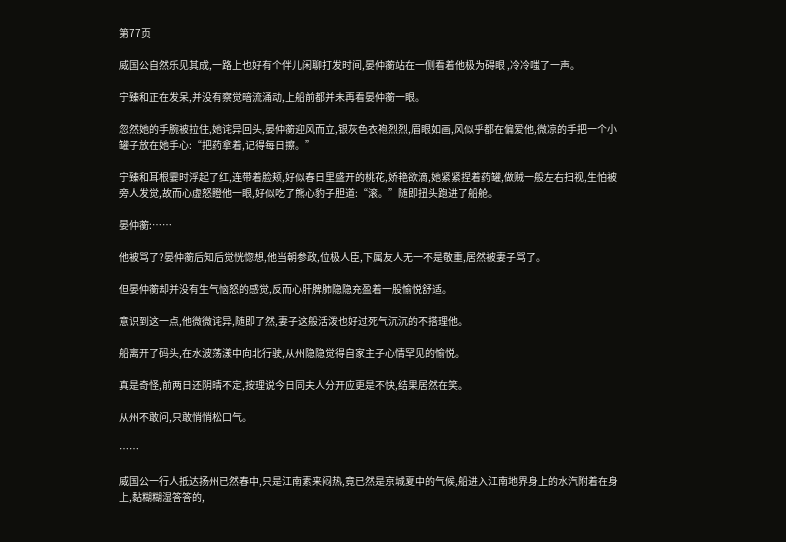第77页

威国公自然乐见其成,一路上也好有个伴儿闲聊打发时间,晏仲蘅站在一侧看着他极为碍眼 ,冷冷嗤了一声。

宁臻和正在发呆,并没有察觉暗流涌动,上船前都并未再看晏仲蘅一眼。

忽然她的手腕被拉住,她诧异回头,晏仲蘅迎风而立,银灰色衣袍烈烈,眉眼如画,风似乎都在偏爱他,微凉的手把一个小罐子放在她手心:“把药拿着,记得每日擦。”

宁臻和耳根霎时浮起了红,连带着脸颊,好似春日里盛开的桃花,娇艳欲滴,她紧紧捏着药罐,做贼一般左右扫视,生怕被旁人发觉,故而心虚怒瞪他一眼,好似吃了熊心豹子胆道:“滚。”随即扭头跑进了船舱。

晏仲蘅:……

他被骂了?晏仲蘅后知后觉恍惚想,他当朝参政,位极人臣,下属友人无一不是敬重,居然被妻子骂了。

但晏仲蘅却并没有生气恼怒的感觉,反而心肝脾肺隐隐充盈着一股愉悦舒适。

意识到这一点,他微微诧异,随即了然,妻子这般活泼也好过死气沉沉的不搭理他。

船离开了码头,在水波荡漾中向北行驶,从州隐隐觉得自家主子心情罕见的愉悦。

真是奇怪,前两日还阴晴不定,按理说今日同夫人分开应更是不快,结果居然在笑。

从州不敢问,只敢悄悄松口气。

……

威国公一行人抵达扬州已然春中,只是江南素来闷热,竟已然是京城夏中的气候,船进入江南地界身上的水汽附着在身上,黏糊糊湿答答的,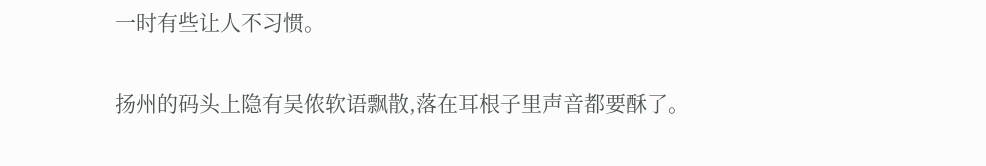一时有些让人不习惯。

扬州的码头上隐有吴侬软语飘散,落在耳根子里声音都要酥了。